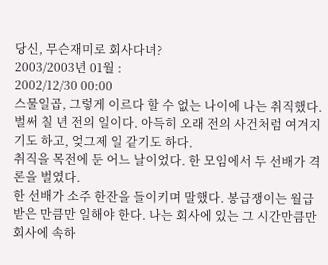당신, 무슨재미로 회사다녀?
2003/2003년 01월 :
2002/12/30 00:00
스물일곱, 그렇게 이르다 할 수 없는 나이에 나는 취직했다. 벌써 칠 년 전의 일이다. 아득히 오래 전의 사건처럼 여겨지기도 하고, 엊그제 일 같기도 하다.
취직을 목전에 둔 어느 날이었다. 한 모임에서 두 선배가 격론을 벌였다.
한 선배가 소주 한잔을 들이키며 말했다. 봉급쟁이는 월급 받은 만큼만 일해야 한다. 나는 회사에 있는 그 시간만큼만 회사에 속하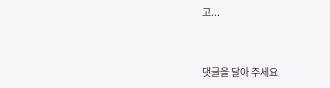고...


댓글을 달아 주세요